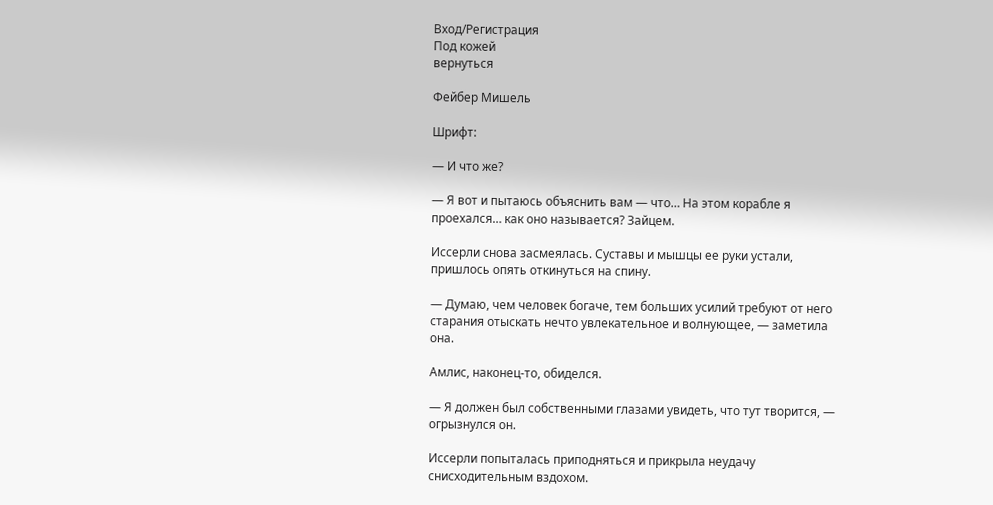Вход/Регистрация
Под кожей
вернуться

Фейбер Мишель

Шрифт:

— И что же?

— Я вот и пытаюсь объяснить вам — что… На этом корабле я проехался… как оно называется? Зайцем.

Иссерли снова засмеялась. Суставы и мышцы ее руки устали, пришлось опять откинуться на спину.

— Думаю, чем человек богаче, тем больших усилий требуют от него старания отыскать нечто увлекательное и волнующее, — заметила она.

Амлис, наконец-то, обиделся.

— Я должен был собственными глазами увидеть, что тут творится, — огрызнулся он.

Иссерли попыталась приподняться и прикрыла неудачу снисходительным вздохом.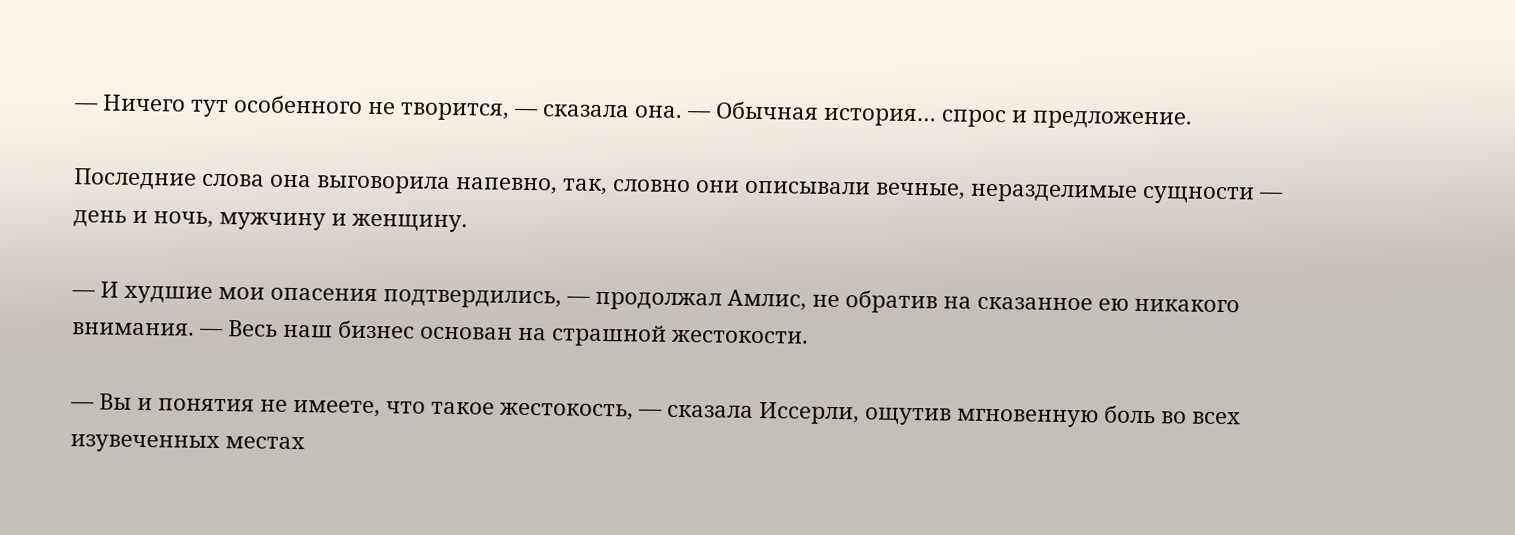— Ничего тут особенного не творится, — сказала она. — Обычная история… спрос и предложение.

Последние слова она выговорила напевно, так, словно они описывали вечные, неразделимые сущности — день и ночь, мужчину и женщину.

— И худшие мои опасения подтвердились, — продолжал Амлис, не обратив на сказанное ею никакого внимания. — Весь наш бизнес основан на страшной жестокости.

— Вы и понятия не имеете, что такое жестокость, — сказала Иссерли, ощутив мгновенную боль во всех изувеченных местах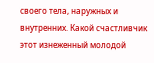своего тела, наружных и внутренних. Какой счастливчик этот изнеженный молодой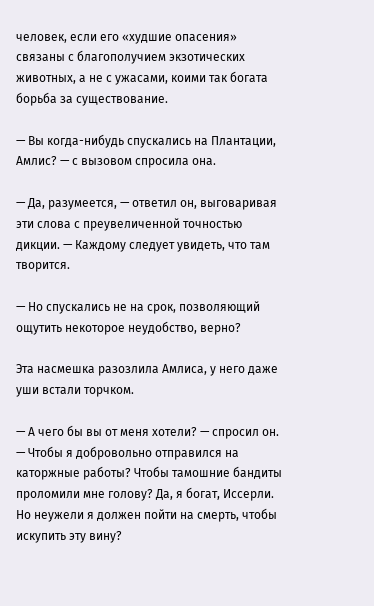человек, если его «худшие опасения» связаны с благополучием экзотических животных, а не с ужасами, коими так богата борьба за существование.

— Вы когда-нибудь спускались на Плантации, Амлис? — с вызовом спросила она.

— Да, разумеется, — ответил он, выговаривая эти слова с преувеличенной точностью дикции. — Каждому следует увидеть, что там творится.

— Но спускались не на срок, позволяющий ощутить некоторое неудобство, верно?

Эта насмешка разозлила Амлиса, у него даже уши встали торчком.

— А чего бы вы от меня хотели? — спросил он. — Чтобы я добровольно отправился на каторжные работы? Чтобы тамошние бандиты проломили мне голову? Да, я богат, Иссерли. Но неужели я должен пойти на смерть, чтобы искупить эту вину?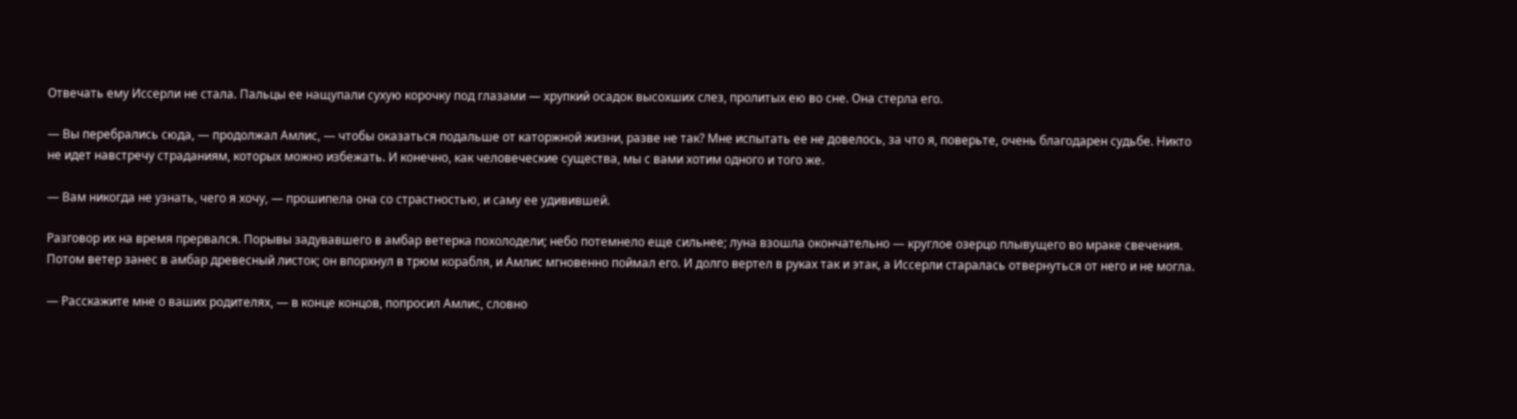Отвечать ему Иссерли не стала. Пальцы ее нащупали сухую корочку под глазами — хрупкий осадок высохших слез, пролитых ею во сне. Она стерла его.

— Вы перебрались сюда, — продолжал Амлис, — чтобы оказаться подальше от каторжной жизни, разве не так? Мне испытать ее не довелось, за что я, поверьте, очень благодарен судьбе. Никто не идет навстречу страданиям, которых можно избежать. И конечно, как человеческие существа, мы с вами хотим одного и того же.

— Вам никогда не узнать, чего я хочу, — прошипела она со страстностью, и саму ее удивившей.

Разговор их на время прервался. Порывы задувавшего в амбар ветерка похолодели; небо потемнело еще сильнее; луна взошла окончательно — круглое озерцо плывущего во мраке свечения. Потом ветер занес в амбар древесный листок; он впорхнул в трюм корабля, и Амлис мгновенно поймал его. И долго вертел в руках так и этак, а Иссерли старалась отвернуться от него и не могла.

— Расскажите мне о ваших родителях, — в конце концов, попросил Амлис, словно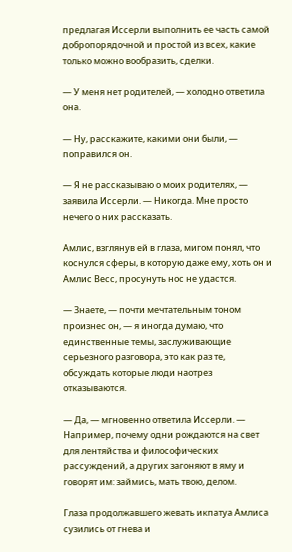предлагая Иссерли выполнить ее часть самой добропорядочной и простой из всех, какие только можно вообразить, сделки.

— У меня нет родителей, — холодно ответила она.

— Ну, расскажите, какими они были, — поправился он.

— Я не рассказываю о моих родителях, — заявила Иссерли. — Никогда. Мне просто нечего о них рассказать.

Амлис, взглянув ей в глаза, мигом понял, что коснулся сферы, в которую даже ему, хоть он и Амлис Весс, просунуть нос не удастся.

— Знаете, — почти мечтательным тоном произнес он, — я иногда думаю, что единственные темы, заслуживающие серьезного разговора, это как раз те, обсуждать которые люди наотрез отказываются.

— Да, — мгновенно ответила Иссерли. — Например, почему одни рождаются на свет для лентяйства и философических рассуждений, а других загоняют в яму и говорят им: займись, мать твою, делом.

Глаза продолжавшего жевать икпатуа Амлиса сузились от гнева и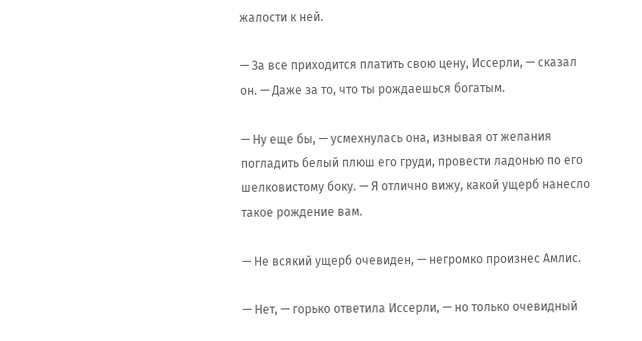жалости к ней.

— За все приходится платить свою цену, Иссерли, — сказал он. — Даже за то, что ты рождаешься богатым.

— Ну еще бы, — усмехнулась она, изнывая от желания погладить белый плюш его груди, провести ладонью по его шелковистому боку. — Я отлично вижу, какой ущерб нанесло такое рождение вам.

— Не всякий ущерб очевиден, — негромко произнес Амлис.

— Нет, — горько ответила Иссерли, — но только очевидный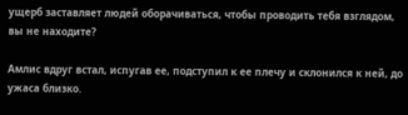ущерб заставляет людей оборачиваться, чтобы проводить тебя взглядом, вы не находите?

Амлис вдруг встал, испугав ее, подступил к ее плечу и склонился к ней, до ужаса близко.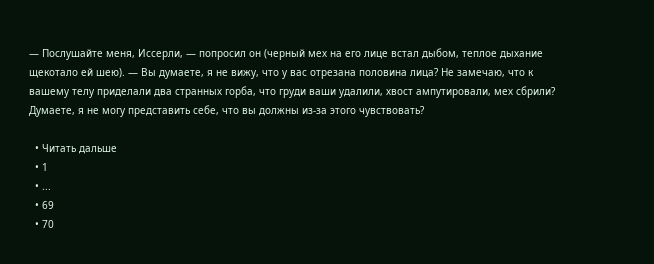— Послушайте меня, Иссерли, — попросил он (черный мех на его лице встал дыбом, теплое дыхание щекотало ей шею). — Вы думаете, я не вижу, что у вас отрезана половина лица? Не замечаю, что к вашему телу приделали два странных горба, что груди ваши удалили, хвост ампутировали, мех сбрили? Думаете, я не могу представить себе, что вы должны из-за этого чувствовать?

  • Читать дальше
  • 1
  • ...
  • 69
  • 70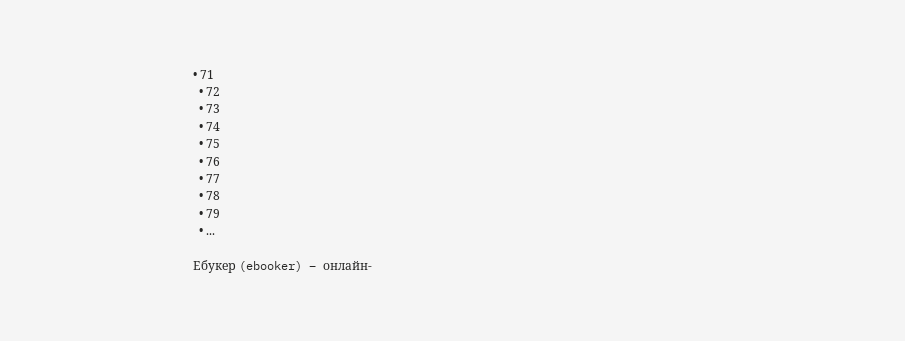• 71
  • 72
  • 73
  • 74
  • 75
  • 76
  • 77
  • 78
  • 79
  • ...

Ебукер (ebooker) – онлайн-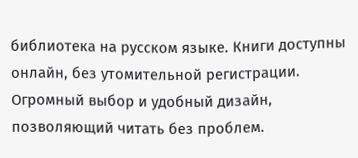библиотека на русском языке. Книги доступны онлайн, без утомительной регистрации. Огромный выбор и удобный дизайн, позволяющий читать без проблем.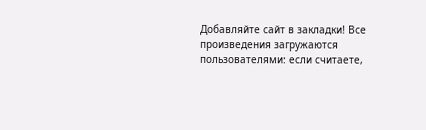Добавляйте сайт в закладки! Все произведения загружаются пользователями: если считаете,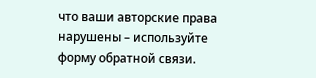что ваши авторские права нарушены – используйте форму обратной связи.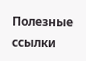Полезные ссылки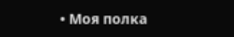• Моя полка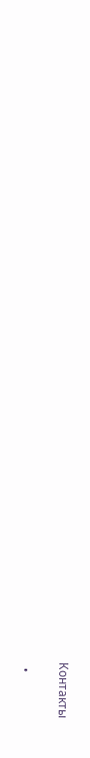Контакты

  •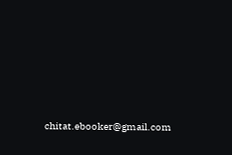chitat.ebooker@gmail.com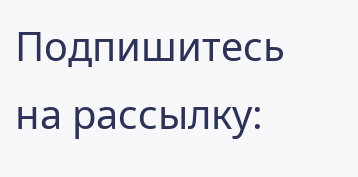Подпишитесь на рассылку: